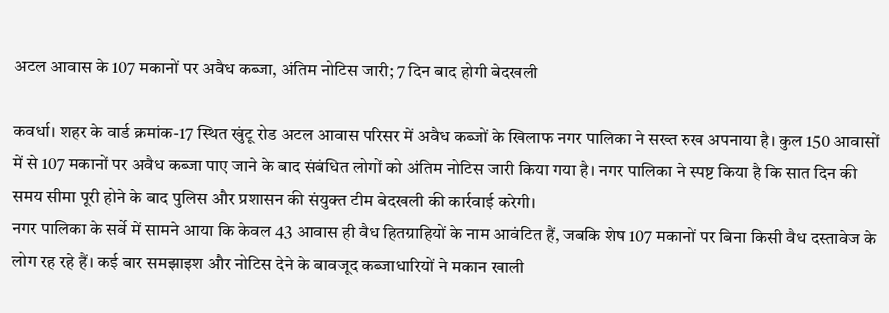अटल आवास के 107 मकानों पर अवैध कब्जा, अंतिम नोटिस जारी; 7 दिन बाद होगी बेदखली

कवर्धा। शहर के वार्ड क्रमांक-17 स्थित खुंटू रोड अटल आवास परिसर में अवैध कब्जों के खिलाफ नगर पालिका ने सख्त रुख अपनाया है। कुल 150 आवासों में से 107 मकानों पर अवैध कब्जा पाए जाने के बाद संबंधित लोगों को अंतिम नोटिस जारी किया गया है। नगर पालिका ने स्पष्ट किया है कि सात दिन की समय सीमा पूरी होने के बाद पुलिस और प्रशासन की संयुक्त टीम बेदखली की कार्रवाई करेगी।
नगर पालिका के सर्वे में सामने आया कि केवल 43 आवास ही वैध हितग्राहियों के नाम आवंटित हैं, जबकि शेष 107 मकानों पर बिना किसी वैध दस्तावेज के लोग रह रहे हैं। कई बार समझाइश और नोटिस देने के बावजूद कब्जाधारियों ने मकान खाली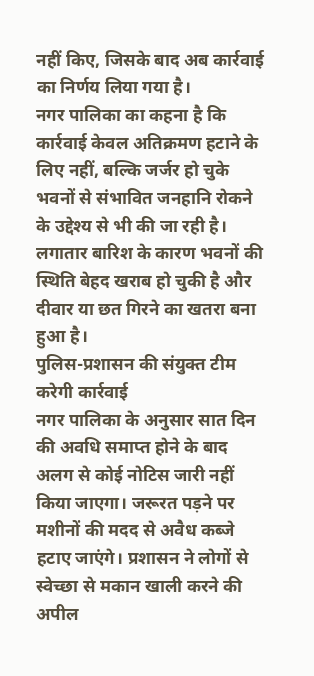नहीं किए, जिसके बाद अब कार्रवाई का निर्णय लिया गया है।
नगर पालिका का कहना है कि कार्रवाई केवल अतिक्रमण हटाने के लिए नहीं, बल्कि जर्जर हो चुके भवनों से संभावित जनहानि रोकने के उद्देश्य से भी की जा रही है। लगातार बारिश के कारण भवनों की स्थिति बेहद खराब हो चुकी है और दीवार या छत गिरने का खतरा बना हुआ है।
पुलिस-प्रशासन की संयुक्त टीम करेगी कार्रवाई
नगर पालिका के अनुसार सात दिन की अवधि समाप्त होने के बाद अलग से कोई नोटिस जारी नहीं किया जाएगा। जरूरत पड़ने पर मशीनों की मदद से अवैध कब्जे हटाए जाएंगे। प्रशासन ने लोगों से स्वेच्छा से मकान खाली करने की अपील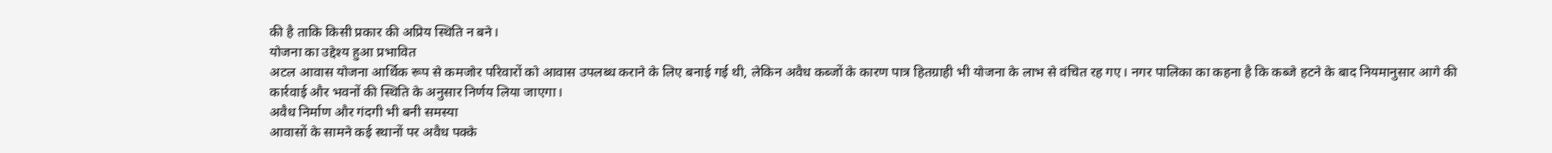की है ताकि किसी प्रकार की अप्रिय स्थिति न बने।
योजना का उद्देश्य हुआ प्रभावित
अटल आवास योजना आर्थिक रूप से कमजोर परिवारों को आवास उपलब्ध कराने के लिए बनाई गई थी, लेकिन अवैध कब्जों के कारण पात्र हितग्राही भी योजना के लाभ से वंचित रह गए। नगर पालिका का कहना है कि कब्जे हटने के बाद नियमानुसार आगे की कार्रवाई और भवनों की स्थिति के अनुसार निर्णय लिया जाएगा।
अवैध निर्माण और गंदगी भी बनी समस्या
आवासों के सामने कई स्थानों पर अवैध पक्के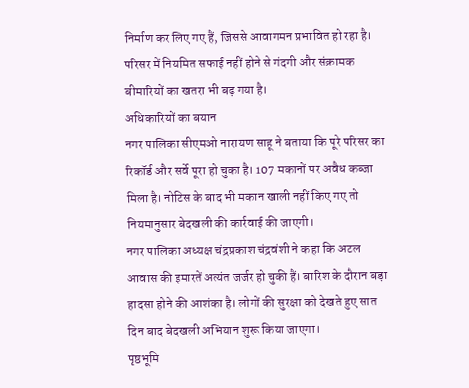निर्माण कर लिए गए हैं, जिससे आवागमन प्रभावित हो रहा है। परिसर में नियमित सफाई नहीं होने से गंदगी और संक्रामक बीमारियों का खतरा भी बढ़ गया है।
अधिकारियों का बयान
नगर पालिका सीएमओ नारायण साहू ने बताया कि पूरे परिसर का रिकॉर्ड और सर्वे पूरा हो चुका है। 107 मकानों पर अवैध कब्जा मिला है। नोटिस के बाद भी मकान खाली नहीं किए गए तो नियमानुसार बेदखली की कार्रवाई की जाएगी।
नगर पालिका अध्यक्ष चंद्रप्रकाश चंद्रवंशी ने कहा कि अटल आवास की इमारतें अत्यंत जर्जर हो चुकी हैं। बारिश के दौरान बड़ा हादसा होने की आशंका है। लोगों की सुरक्षा को देखते हुए सात दिन बाद बेदखली अभियान शुरू किया जाएगा।
पृष्ठभूमि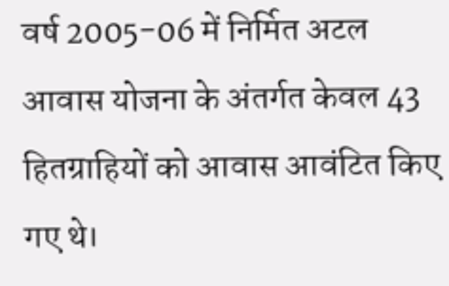वर्ष 2005-06 में निर्मित अटल आवास योजना के अंतर्गत केवल 43 हितग्राहियों को आवास आवंटित किए गए थे।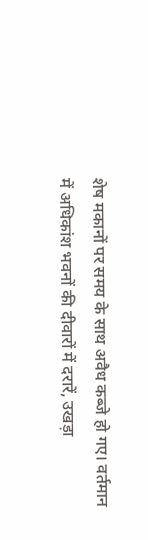शेष मकानों पर समय के साथ अवैध कब्जे हो गए। वर्तमान में अधिकांश भवनों की दीवारों में दरारें, उखड़ा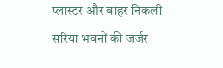प्लास्टर और बाहर निकली सरिया भवनों की जर्जर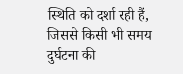स्थिति को दर्शा रही हैं, जिससे किसी भी समय दुर्घटना की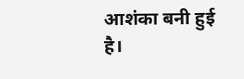आशंका बनी हुई है।